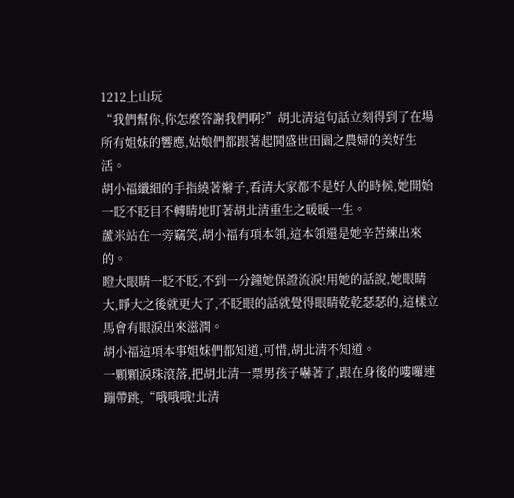1212上山玩
“我們幫你,你怎麼答謝我們啊?”胡北清這句話立刻得到了在場所有姐妹的響應,姑娘們都跟著起鬨盛世田園之農婦的美好生活。
胡小福纖細的手指繞著辮子,看清大家都不是好人的時候,她開始一眨不眨目不轉睛地盯著胡北清重生之暖暖一生。
蘆米站在一旁竊笑,胡小福有項本領,這本領還是她辛苦練出來的。
瞪大眼睛一眨不眨,不到一分鐘她保證流淚!用她的話說,她眼睛大,睜大之後就更大了,不眨眼的話就覺得眼睛乾乾瑟瑟的,這樣立馬會有眼淚出來滋潤。
胡小福這項本事姐妹們都知道,可惜,胡北清不知道。
一顆顆淚珠滾落,把胡北清一票男孩子嚇著了,跟在身後的嘍囉連蹦帶跳,“哦哦哦!北清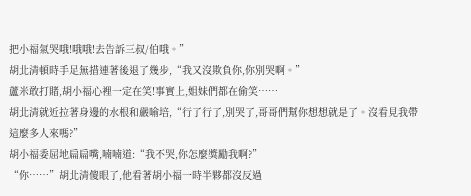把小福氣哭哦!哦哦!去告訴三叔/伯哦。”
胡北清頓時手足無措連著後退了幾步,“我又沒欺負你,你別哭啊。”
蘆米敢打賭,胡小福心裡一定在笑!事實上,姐妹們都在偷笑……
胡北清就近拉著身邊的水根和嚴喻培,“行了行了,別哭了,哥哥們幫你想想就是了。沒看見我帶這麼多人來嗎?”
胡小福委屈地扁扁嘴,喃喃道:“我不哭,你怎麼獎勵我啊?”
“你……”胡北清傻眼了,他看著胡小福一時半夥都沒反過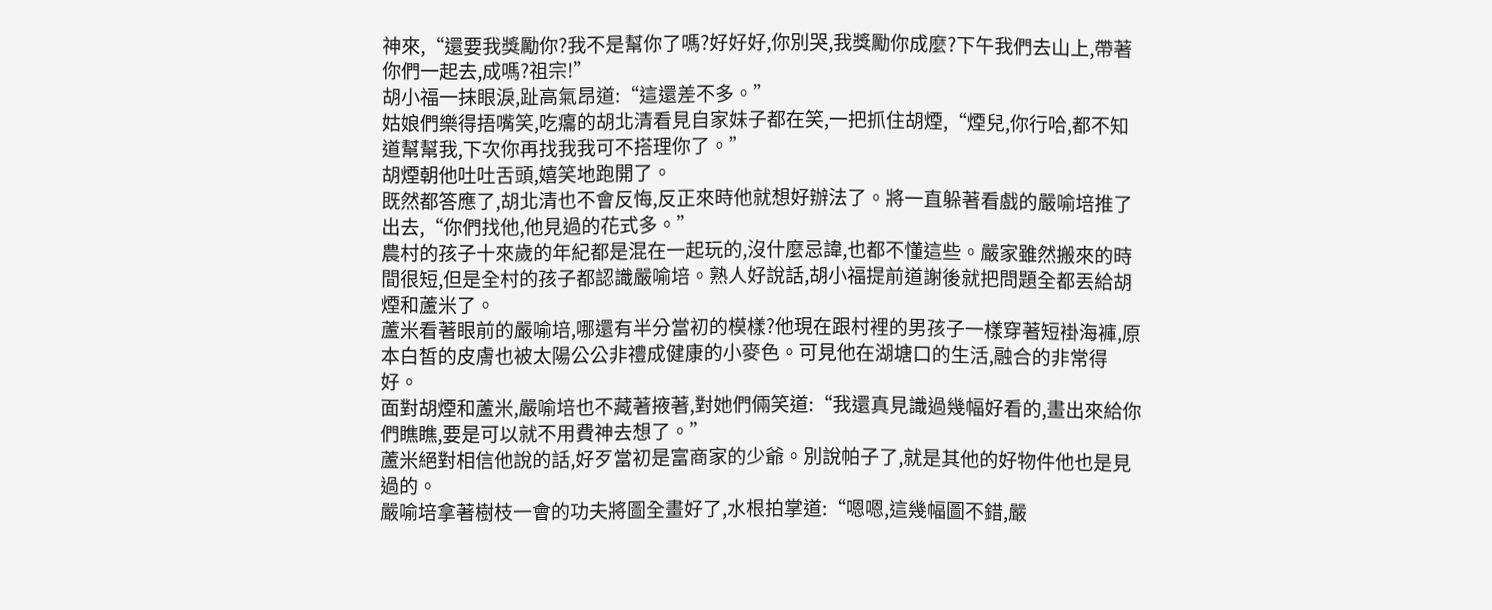神來,“還要我獎勵你?我不是幫你了嗎?好好好,你別哭,我獎勵你成麼?下午我們去山上,帶著你們一起去,成嗎?祖宗!”
胡小福一抹眼淚,趾高氣昂道:“這還差不多。”
姑娘們樂得捂嘴笑,吃癟的胡北清看見自家妹子都在笑,一把抓住胡煙,“煙兒,你行哈,都不知道幫幫我,下次你再找我我可不搭理你了。”
胡煙朝他吐吐舌頭,嬉笑地跑開了。
既然都答應了,胡北清也不會反悔,反正來時他就想好辦法了。將一直躲著看戲的嚴喻培推了出去,“你們找他,他見過的花式多。”
農村的孩子十來歲的年紀都是混在一起玩的,沒什麼忌諱,也都不懂這些。嚴家雖然搬來的時間很短,但是全村的孩子都認識嚴喻培。熟人好說話,胡小福提前道謝後就把問題全都丟給胡煙和蘆米了。
蘆米看著眼前的嚴喻培,哪還有半分當初的模樣?他現在跟村裡的男孩子一樣穿著短褂海褲,原本白皙的皮膚也被太陽公公非禮成健康的小麥色。可見他在湖塘口的生活,融合的非常得好。
面對胡煙和蘆米,嚴喻培也不藏著掖著,對她們倆笑道:“我還真見識過幾幅好看的,畫出來給你們瞧瞧,要是可以就不用費神去想了。”
蘆米絕對相信他說的話,好歹當初是富商家的少爺。別說帕子了,就是其他的好物件他也是見過的。
嚴喻培拿著樹枝一會的功夫將圖全畫好了,水根拍掌道:“嗯嗯,這幾幅圖不錯,嚴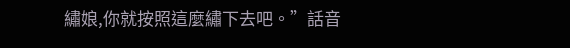繡娘,你就按照這麼繡下去吧。”話音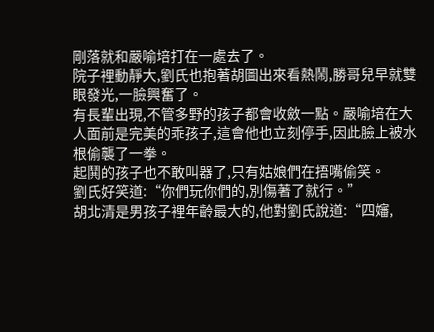剛落就和嚴喻培打在一處去了。
院子裡動靜大,劉氏也抱著胡圖出來看熱鬧,勝哥兒早就雙眼發光,一臉興奮了。
有長輩出現,不管多野的孩子都會收斂一點。嚴喻培在大人面前是完美的乖孩子,這會他也立刻停手,因此臉上被水根偷襲了一拳。
起鬨的孩子也不敢叫器了,只有姑娘們在捂嘴偷笑。
劉氏好笑道:“你們玩你們的,別傷著了就行。”
胡北清是男孩子裡年齡最大的,他對劉氏說道:“四嬸,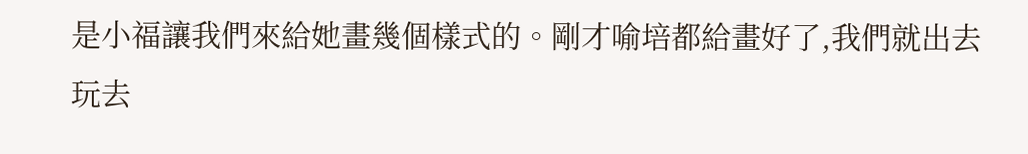是小福讓我們來給她畫幾個樣式的。剛才喻培都給畫好了,我們就出去玩去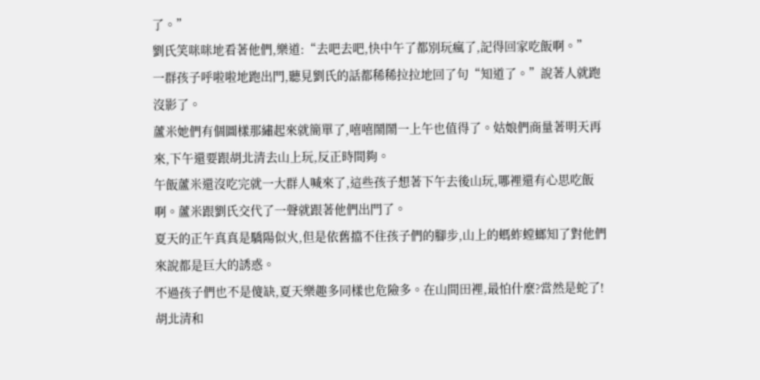了。”
劉氏笑咪咪地看著他們,樂道:“去吧去吧,快中午了都別玩瘋了,記得回家吃飯啊。”
一群孩子呼啦啦地跑出門,聽見劉氏的話都稀稀拉拉地回了句“知道了。”說著人就跑沒影了。
蘆米她們有個圖樣那繡起來就簡單了,嘻嘻鬧鬧一上午也值得了。姑娘們商量著明天再來,下午還要跟胡北清去山上玩,反正時間夠。
午飯蘆米還沒吃完就一大群人喊來了,這些孩子想著下午去後山玩,哪裡還有心思吃飯啊。蘆米跟劉氏交代了一聲就跟著他們出門了。
夏天的正午真真是驕陽似火,但是依舊擋不住孩子們的腳步,山上的螞蚱螳螂知了對他們來說都是巨大的誘惑。
不過孩子們也不是傻缺,夏天樂趣多同樣也危險多。在山間田裡,最怕什麼?當然是蛇了!
胡北清和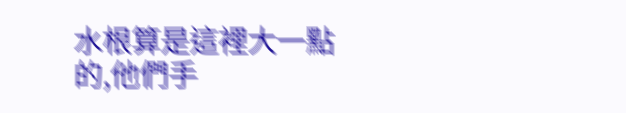水根算是這裡大一點的,他們手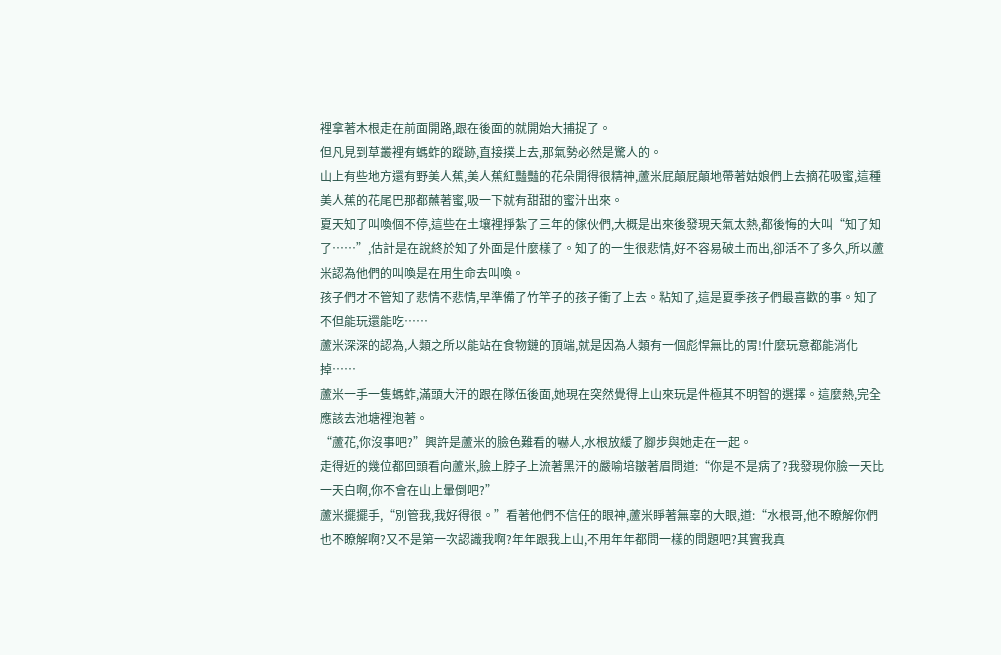裡拿著木根走在前面開路,跟在後面的就開始大捕捉了。
但凡見到草叢裡有螞蚱的蹤跡,直接撲上去,那氣勢必然是驚人的。
山上有些地方還有野美人蕉,美人蕉紅豔豔的花朵開得很精神,蘆米屁顛屁顛地帶著姑娘們上去摘花吸蜜,這種美人蕉的花尾巴那都蘸著蜜,吸一下就有甜甜的蜜汁出來。
夏天知了叫喚個不停,這些在土壤裡掙紮了三年的傢伙們,大概是出來後發現天氣太熱,都後悔的大叫“知了知了……”,估計是在說終於知了外面是什麼樣了。知了的一生很悲情,好不容易破土而出,卻活不了多久,所以蘆米認為他們的叫喚是在用生命去叫喚。
孩子們才不管知了悲情不悲情,早準備了竹竿子的孩子衝了上去。粘知了,這是夏季孩子們最喜歡的事。知了不但能玩還能吃……
蘆米深深的認為,人類之所以能站在食物鏈的頂端,就是因為人類有一個彪悍無比的胃!什麼玩意都能消化掉……
蘆米一手一隻螞蚱,滿頭大汗的跟在隊伍後面,她現在突然覺得上山來玩是件極其不明智的選擇。這麼熱,完全應該去池塘裡泡著。
“蘆花,你沒事吧?”興許是蘆米的臉色難看的嚇人,水根放緩了腳步與她走在一起。
走得近的幾位都回頭看向蘆米,臉上脖子上流著黑汗的嚴喻培皺著眉問道:“你是不是病了?我發現你臉一天比一天白啊,你不會在山上暈倒吧?”
蘆米擺擺手,“別管我,我好得很。”看著他們不信任的眼神,蘆米睜著無辜的大眼,道:“水根哥,他不瞭解你們也不瞭解啊?又不是第一次認識我啊?年年跟我上山,不用年年都問一樣的問題吧?其實我真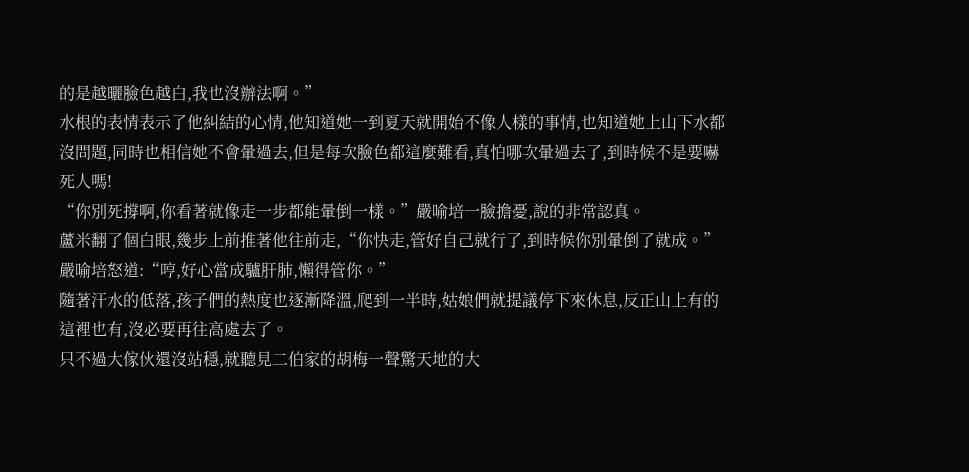的是越曬臉色越白,我也沒辦法啊。”
水根的表情表示了他糾結的心情,他知道她一到夏天就開始不像人樣的事情,也知道她上山下水都沒問題,同時也相信她不會暈過去,但是每次臉色都這麼難看,真怕哪次暈過去了,到時候不是要嚇死人嗎!
“你別死撐啊,你看著就像走一步都能暈倒一樣。”嚴喻培一臉擔憂,說的非常認真。
蘆米翻了個白眼,幾步上前推著他往前走,“你快走,管好自己就行了,到時候你別暈倒了就成。”
嚴喻培怒道:“哼,好心當成驢肝肺,懶得管你。”
隨著汗水的低落,孩子們的熱度也逐漸降溫,爬到一半時,姑娘們就提議停下來休息,反正山上有的這裡也有,沒必要再往高處去了。
只不過大傢伙還沒站穩,就聽見二伯家的胡梅一聲驚天地的大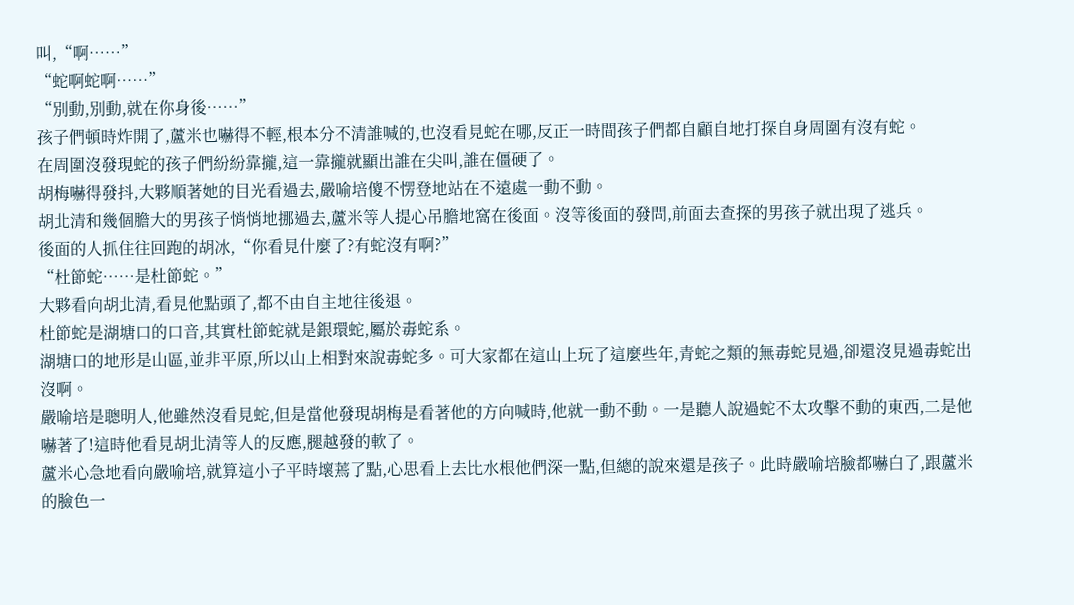叫,“啊……”
“蛇啊蛇啊……”
“別動,別動,就在你身後……”
孩子們頓時炸開了,蘆米也嚇得不輕,根本分不清誰喊的,也沒看見蛇在哪,反正一時間孩子們都自顧自地打探自身周圍有沒有蛇。
在周圍沒發現蛇的孩子們紛紛靠攏,這一靠攏就顯出誰在尖叫,誰在僵硬了。
胡梅嚇得發抖,大夥順著她的目光看過去,嚴喻培傻不愣登地站在不遠處一動不動。
胡北清和幾個膽大的男孩子悄悄地挪過去,蘆米等人提心吊膽地窩在後面。沒等後面的發問,前面去查探的男孩子就出現了逃兵。
後面的人抓住往回跑的胡冰,“你看見什麼了?有蛇沒有啊?”
“杜節蛇……是杜節蛇。”
大夥看向胡北清,看見他點頭了,都不由自主地往後退。
杜節蛇是湖塘口的口音,其實杜節蛇就是銀環蛇,屬於毒蛇系。
湖塘口的地形是山區,並非平原,所以山上相對來說毒蛇多。可大家都在這山上玩了這麼些年,青蛇之類的無毒蛇見過,卻還沒見過毒蛇出沒啊。
嚴喻培是聰明人,他雖然沒看見蛇,但是當他發現胡梅是看著他的方向喊時,他就一動不動。一是聽人說過蛇不太攻擊不動的東西,二是他嚇著了!這時他看見胡北清等人的反應,腿越發的軟了。
蘆米心急地看向嚴喻培,就算這小子平時壞蔫了點,心思看上去比水根他們深一點,但總的說來還是孩子。此時嚴喻培臉都嚇白了,跟蘆米的臉色一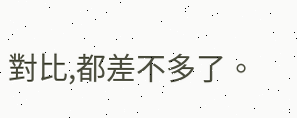對比,都差不多了。